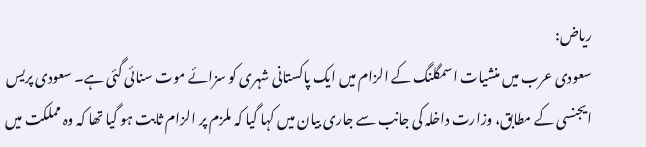ریاض:
سعودی عرب میں منشیات اسمگلنگ کے الزام میں ایک پاکستانی شہری کو سزائے موت سنائی گئی ہے۔ سعودی پریس ایجنسی کے مطابق، وزارت داخلہ کی جانب سے جاری بیان میں کہا گیا کہ ملزم پر الزام ثابت ہو گیا تھا کہ وہ مملکت میں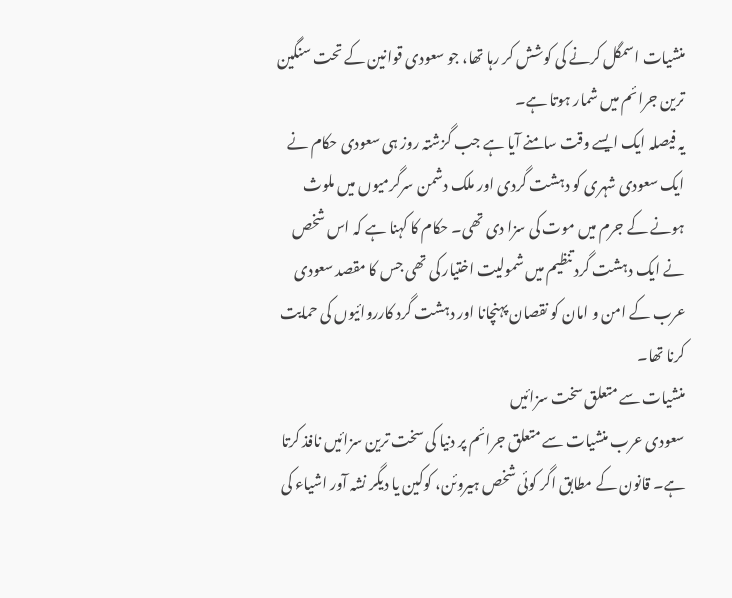منشیات اسمگل کرنے کی کوشش کر رہا تھا، جو سعودی قوانین کے تحت سنگین ترین جرائم میں شمار ہوتا ہے۔
یہ فیصلہ ایک ایسے وقت سامنے آیا ہے جب گزشتہ روز ہی سعودی حکام نے ایک سعودی شہری کو دہشت گردی اور ملک دشمن سرگرمیوں میں ملوث ہونے کے جرم میں موت کی سزا دی تھی۔ حکام کا کہنا ہے کہ اس شخص نے ایک دہشت گرد تنظیم میں شمولیت اختیار کی تھی جس کا مقصد سعودی عرب کے امن و امان کو نقصان پہنچانا اور دہشت گرد کارروائیوں کی حمایت کرنا تھا۔
منشیات سے متعلق سخت سزائیں
سعودی عرب منشیات سے متعلق جرائم پر دنیا کی سخت ترین سزائیں نافذ کرتا ہے۔ قانون کے مطابق اگر کوئی شخص ہیروئن، کوکین یا دیگر نشہ آور اشیاء کی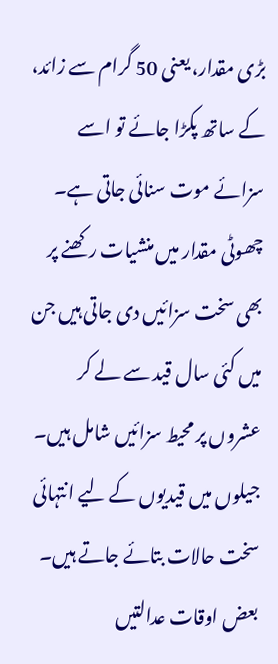بڑی مقدار، یعنی 50 گرام سے زائد، کے ساتھ پکڑا جائے تو اسے سزائے موت سنائی جاتی ہے۔
چھوٹی مقدار میں منشیات رکھنے پر بھی سخت سزائیں دی جاتی ہیں جن میں کئی سال قید سے لے کر عشروں پر محیط سزائیں شامل ہیں۔ جیلوں میں قیدیوں کے لیے انتہائی سخت حالات بتائے جاتے ہیں۔ بعض اوقات عدالتیں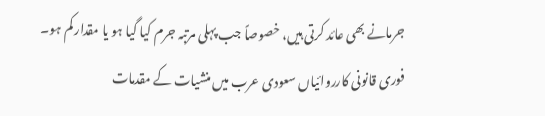جرمانے بھی عائد کرتی ہیں، خصوصاً جب پہلی مرتبہ جرم کیا گیا ہو یا مقدار کم ہو۔
فوری قانونی کارروائیاں سعودی عرب میں منشیات کے مقدمات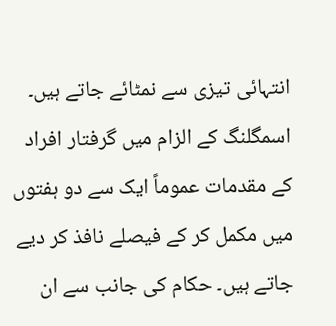انتہائی تیزی سے نمٹائے جاتے ہیں۔ اسمگلنگ کے الزام میں گرفتار افراد کے مقدمات عموماً ایک سے دو ہفتوں میں مکمل کر کے فیصلے نافذ کر دیے جاتے ہیں۔ حکام کی جانب سے ان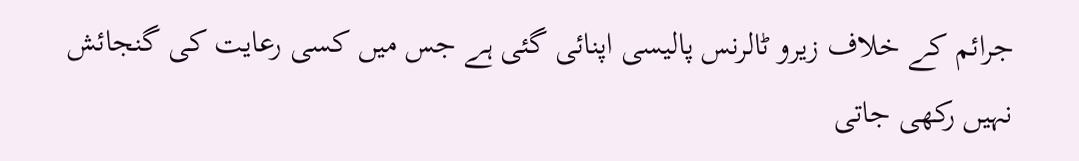جرائم کے خلاف زیرو ٹالرنس پالیسی اپنائی گئی ہے جس میں کسی رعایت کی گنجائش نہیں رکھی جاتی